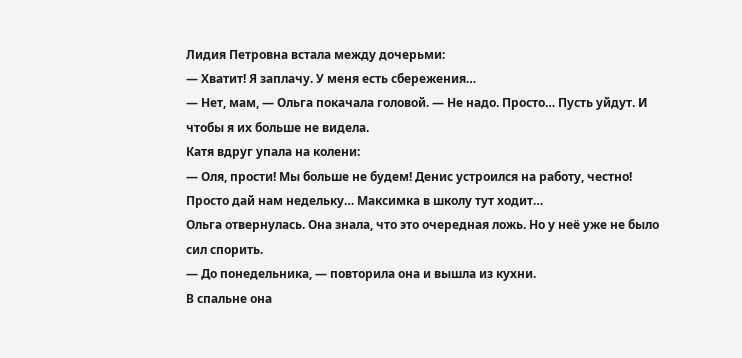Лидия Петровна встала между дочерьми:
— Хватит! Я заплачу. У меня есть сбережения…
— Нет, мам, — Ольга покачала головой. — Не надо. Просто… Пусть уйдут. И чтобы я их больше не видела.
Катя вдруг упала на колени:
— Оля, прости! Мы больше не будем! Денис устроился на работу, честно! Просто дай нам недельку… Максимка в школу тут ходит…
Ольга отвернулась. Она знала, что это очередная ложь. Но у неё уже не было сил спорить.
— До понедельника, — повторила она и вышла из кухни.
В спальне она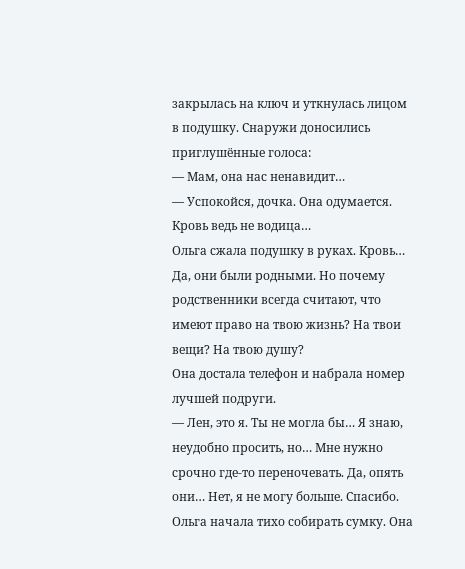закрылась на ключ и уткнулась лицом в подушку. Снаружи доносились приглушённые голоса:
— Мам, она нас ненавидит…
— Успокойся, дочка. Она одумается. Кровь ведь не водица…
Ольга сжала подушку в руках. Кровь… Да, они были родными. Но почему родственники всегда считают, что имеют право на твою жизнь? На твои вещи? На твою душу?
Она достала телефон и набрала номер лучшей подруги.
— Лен, это я. Ты не могла бы… Я знаю, неудобно просить, но… Мне нужно срочно где-то переночевать. Да, опять они… Нет, я не могу больше. Спасибо.
Ольга начала тихо собирать сумку. Она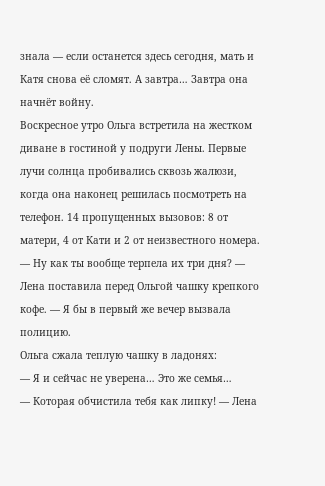знала — если останется здесь сегодня, мать и Катя снова её сломят. А завтра… Завтра она начнёт войну.
Воскресное утро Ольга встретила на жестком диване в гостиной у подруги Лены. Первые лучи солнца пробивались сквозь жалюзи, когда она наконец решилась посмотреть на телефон. 14 пропущенных вызовов: 8 от матери, 4 от Кати и 2 от неизвестного номера.
— Ну как ты вообще терпела их три дня? — Лена поставила перед Ольгой чашку крепкого кофе. — Я бы в первый же вечер вызвала полицию.
Ольга сжала теплую чашку в ладонях:
— Я и сейчас не уверена… Это же семья…
— Которая обчистила тебя как липку! — Лена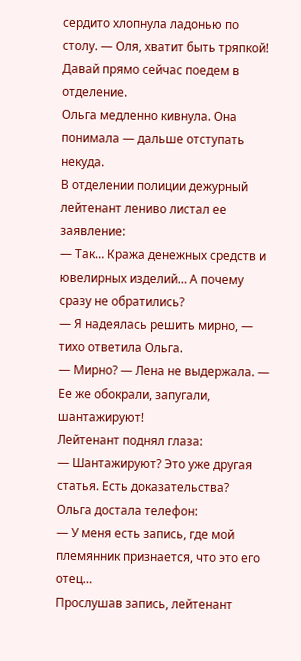сердито хлопнула ладонью по столу. — Оля, хватит быть тряпкой! Давай прямо сейчас поедем в отделение.
Ольга медленно кивнула. Она понимала — дальше отступать некуда.
В отделении полиции дежурный лейтенант лениво листал ее заявление:
— Так… Кража денежных средств и ювелирных изделий… А почему сразу не обратились?
— Я надеялась решить мирно, — тихо ответила Ольга.
— Мирно? — Лена не выдержала. — Ее же обокрали, запугали, шантажируют!
Лейтенант поднял глаза:
— Шантажируют? Это уже другая статья. Есть доказательства?
Ольга достала телефон:
— У меня есть запись, где мой племянник признается, что это его отец…
Прослушав запись, лейтенант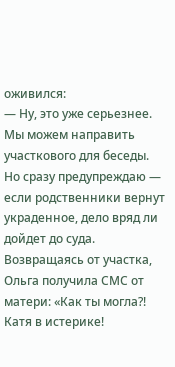оживился:
— Ну, это уже серьезнее. Мы можем направить участкового для беседы. Но сразу предупреждаю — если родственники вернут украденное, дело вряд ли дойдет до суда.
Возвращаясь от участка, Ольга получила СМС от матери: «Как ты могла?! Катя в истерике!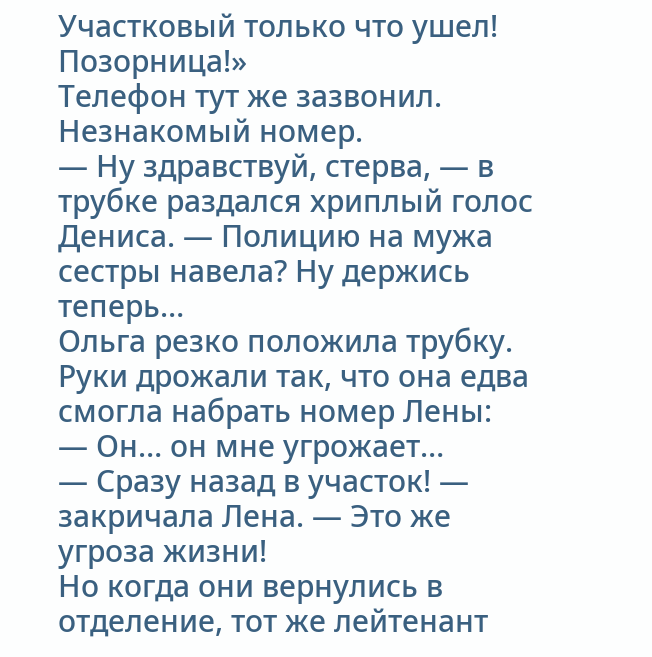Участковый только что ушел! Позорница!»
Телефон тут же зазвонил. Незнакомый номер.
— Ну здравствуй, стерва, — в трубке раздался хриплый голос Дениса. — Полицию на мужа сестры навела? Ну держись теперь…
Ольга резко положила трубку. Руки дрожали так, что она едва смогла набрать номер Лены:
— Он… он мне угрожает…
— Сразу назад в участок! — закричала Лена. — Это же угроза жизни!
Но когда они вернулись в отделение, тот же лейтенант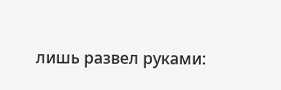лишь развел руками: